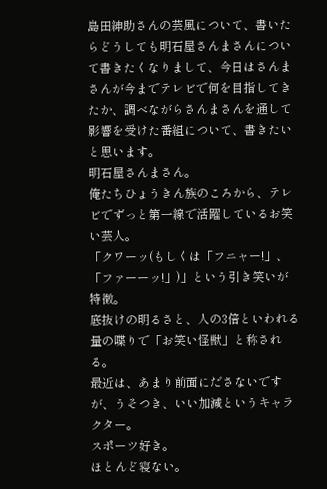島田紳助さんの芸風について、書いたらどうしても明石屋さんまさんについて書きたくなりまして、今日はさんまさんが今までテレビで何を目指してきたか、調べながらさんまさんを通して影響を受けた番組について、書きたいと思います。
明石屋さんまさん。
俺たちひょうきん族のころから、テレビでずっと第一線で活躍しているお笑い芸人。
「クワーッ(もしくは「フニャー!」、「ファーーッ!」)」という引き笑いが特徴。
底抜けの明るさと、人の3倍といわれる量の喋りで「お笑い怪獣」と称される。
最近は、あまり前面にださないですが、うそつき、いい加減というキャラクター。
スポーツ好き。
ほとんど寝ない。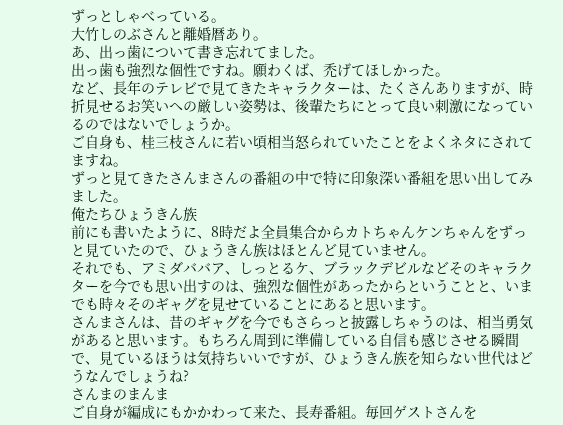ずっとしゃべっている。
大竹しのぶさんと離婚暦あり。
あ、出っ歯について書き忘れてました。
出っ歯も強烈な個性ですね。願わくば、禿げてほしかった。
など、長年のテレビで見てきたキャラクターは、たくさんありますが、時折見せるお笑いへの厳しい姿勢は、後輩たちにとって良い刺激になっているのではないでしょうか。
ご自身も、桂三枝さんに若い頃相当怒られていたことをよくネタにされてますね。
ずっと見てきたさんまさんの番組の中で特に印象深い番組を思い出してみました。
俺たちひょうきん族
前にも書いたように、8時だよ全員集合からカトちゃんケンちゃんをずっと見ていたので、ひょうきん族はほとんど見ていません。
それでも、アミダババア、しっとるケ、ブラックデビルなどそのキャラクターを今でも思い出すのは、強烈な個性があったからということと、いまでも時々そのギャグを見せていることにあると思います。
さんまさんは、昔のギャグを今でもさらっと披露しちゃうのは、相当勇気があると思います。もちろん周到に準備している自信も感じさせる瞬間で、見ているほうは気持ちいいですが、ひょうきん族を知らない世代はどうなんでしょうね?
さんまのまんま
ご自身が編成にもかかわって来た、長寿番組。毎回ゲストさんを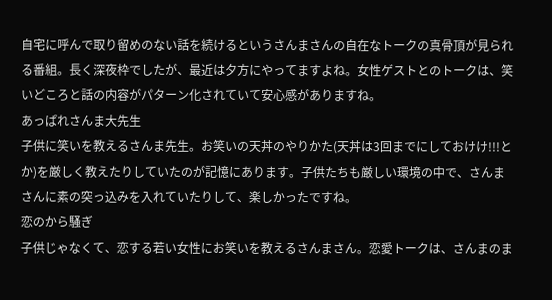自宅に呼んで取り留めのない話を続けるというさんまさんの自在なトークの真骨頂が見られる番組。長く深夜枠でしたが、最近は夕方にやってますよね。女性ゲストとのトークは、笑いどころと話の内容がパターン化されていて安心感がありますね。
あっぱれさんま大先生
子供に笑いを教えるさんま先生。お笑いの天丼のやりかた(天丼は3回までにしておけけ!!!とか)を厳しく教えたりしていたのが記憶にあります。子供たちも厳しい環境の中で、さんまさんに素の突っ込みを入れていたりして、楽しかったですね。
恋のから騒ぎ
子供じゃなくて、恋する若い女性にお笑いを教えるさんまさん。恋愛トークは、さんまのま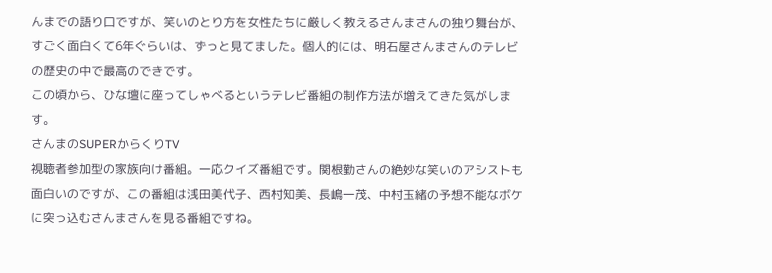んまでの語り口ですが、笑いのとり方を女性たちに厳しく教えるさんまさんの独り舞台が、すごく面白くて6年ぐらいは、ずっと見てました。個人的には、明石屋さんまさんのテレビの歴史の中で最高のできです。
この頃から、ひな壇に座ってしゃべるというテレビ番組の制作方法が増えてきた気がします。
さんまのSUPERからくりTV
視聴者参加型の家族向け番組。一応クイズ番組です。関根勤さんの絶妙な笑いのアシストも面白いのですが、この番組は浅田美代子、西村知美、長嶋一茂、中村玉緒の予想不能なボケに突っ込むさんまさんを見る番組ですね。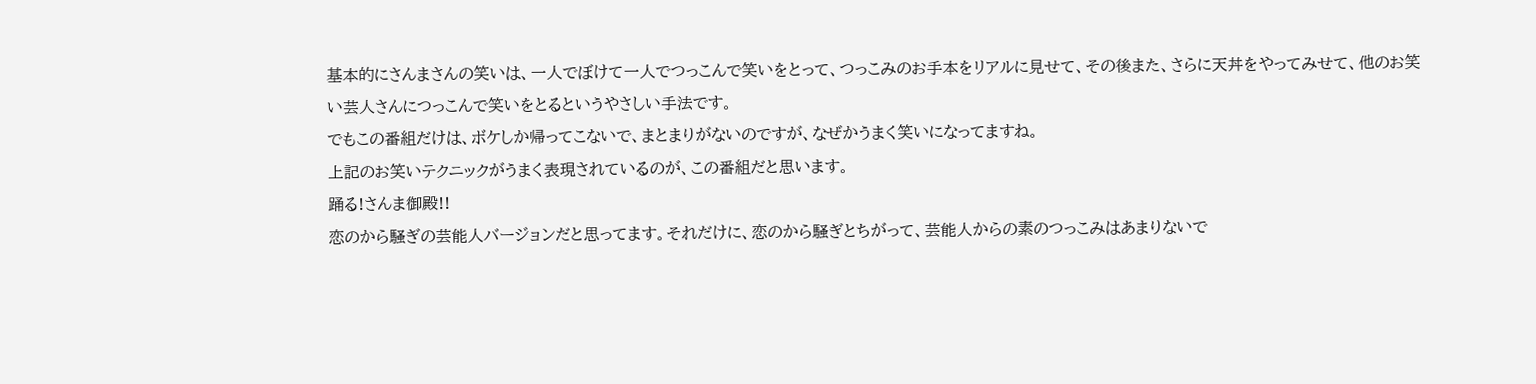基本的にさんまさんの笑いは、一人でぼけて一人でつっこんで笑いをとって、つっこみのお手本をリアルに見せて、その後また、さらに天丼をやってみせて、他のお笑い芸人さんにつっこんで笑いをとるというやさしい手法です。
でもこの番組だけは、ボケしか帰ってこないで、まとまりがないのですが、なぜかうまく笑いになってますね。
上記のお笑いテクニックがうまく表現されているのが、この番組だと思います。
踊る!さんま御殿!!
恋のから騒ぎの芸能人バージョンだと思ってます。それだけに、恋のから騒ぎとちがって、芸能人からの素のつっこみはあまりないで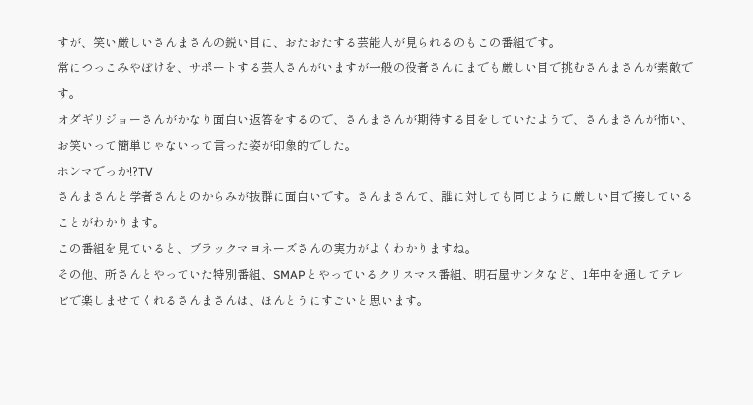すが、笑い厳しいさんまさんの鋭い目に、おたおたする芸能人が見られるのもこの番組です。
常につっこみやぼけを、サポートする芸人さんがいますが一般の役者さんにまでも厳しい目で挑むさんまさんが素敵です。
オダギリジョーさんがかなり面白い返答をするので、さんまさんが期待する目をしていたようで、さんまさんが怖い、お笑いって簡単じゃないって言った姿が印象的でした。
ホンマでっか!?TV
さんまさんと学者さんとのからみが抜群に面白いです。さんまさんて、誰に対しても同じように厳しい目で接していることがわかります。
この番組を見ていると、ブラックマヨネーズさんの実力がよくわかりますね。
その他、所さんとやっていた特別番組、SMAPとやっているクリスマス番組、明石屋サンタなど、1年中を通してテレビで楽しませてくれるさんまさんは、ほんとうにすごいと思います。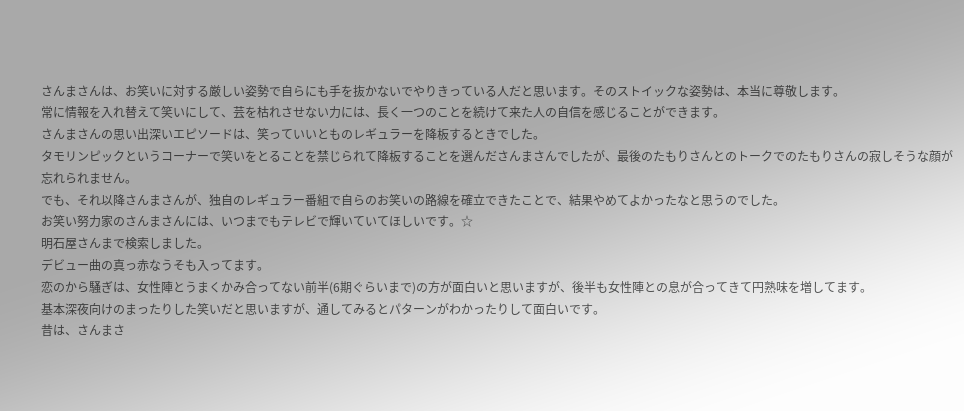さんまさんは、お笑いに対する厳しい姿勢で自らにも手を抜かないでやりきっている人だと思います。そのストイックな姿勢は、本当に尊敬します。
常に情報を入れ替えて笑いにして、芸を枯れさせない力には、長く一つのことを続けて来た人の自信を感じることができます。
さんまさんの思い出深いエピソードは、笑っていいとものレギュラーを降板するときでした。
タモリンピックというコーナーで笑いをとることを禁じられて降板することを選んださんまさんでしたが、最後のたもりさんとのトークでのたもりさんの寂しそうな顔が忘れられません。
でも、それ以降さんまさんが、独自のレギュラー番組で自らのお笑いの路線を確立できたことで、結果やめてよかったなと思うのでした。
お笑い努力家のさんまさんには、いつまでもテレビで輝いていてほしいです。☆
明石屋さんまで検索しました。
デビュー曲の真っ赤なうそも入ってます。
恋のから騒ぎは、女性陣とうまくかみ合ってない前半(6期ぐらいまで)の方が面白いと思いますが、後半も女性陣との息が合ってきて円熟味を増してます。
基本深夜向けのまったりした笑いだと思いますが、通してみるとパターンがわかったりして面白いです。
昔は、さんまさ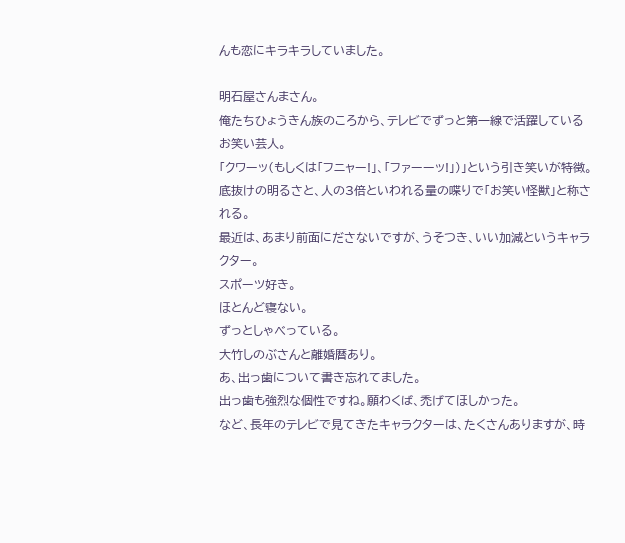んも恋にキラキラしていました。

明石屋さんまさん。
俺たちひょうきん族のころから、テレビでずっと第一線で活躍しているお笑い芸人。
「クワーッ(もしくは「フニャー!」、「ファーーッ!」)」という引き笑いが特徴。
底抜けの明るさと、人の3倍といわれる量の喋りで「お笑い怪獣」と称される。
最近は、あまり前面にださないですが、うそつき、いい加減というキャラクター。
スポーツ好き。
ほとんど寝ない。
ずっとしゃべっている。
大竹しのぶさんと離婚暦あり。
あ、出っ歯について書き忘れてました。
出っ歯も強烈な個性ですね。願わくば、禿げてほしかった。
など、長年のテレビで見てきたキャラクターは、たくさんありますが、時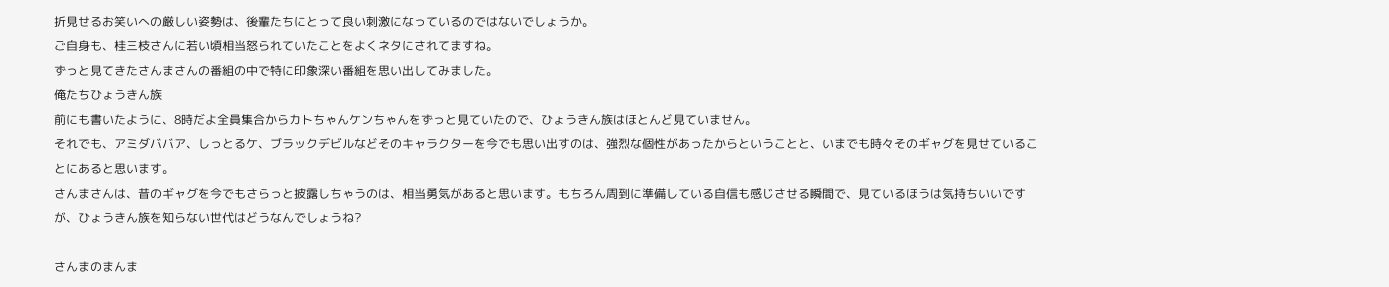折見せるお笑いへの厳しい姿勢は、後輩たちにとって良い刺激になっているのではないでしょうか。
ご自身も、桂三枝さんに若い頃相当怒られていたことをよくネタにされてますね。
ずっと見てきたさんまさんの番組の中で特に印象深い番組を思い出してみました。
俺たちひょうきん族
前にも書いたように、8時だよ全員集合からカトちゃんケンちゃんをずっと見ていたので、ひょうきん族はほとんど見ていません。
それでも、アミダババア、しっとるケ、ブラックデビルなどそのキャラクターを今でも思い出すのは、強烈な個性があったからということと、いまでも時々そのギャグを見せていることにあると思います。
さんまさんは、昔のギャグを今でもさらっと披露しちゃうのは、相当勇気があると思います。もちろん周到に準備している自信も感じさせる瞬間で、見ているほうは気持ちいいですが、ひょうきん族を知らない世代はどうなんでしょうね?

さんまのまんま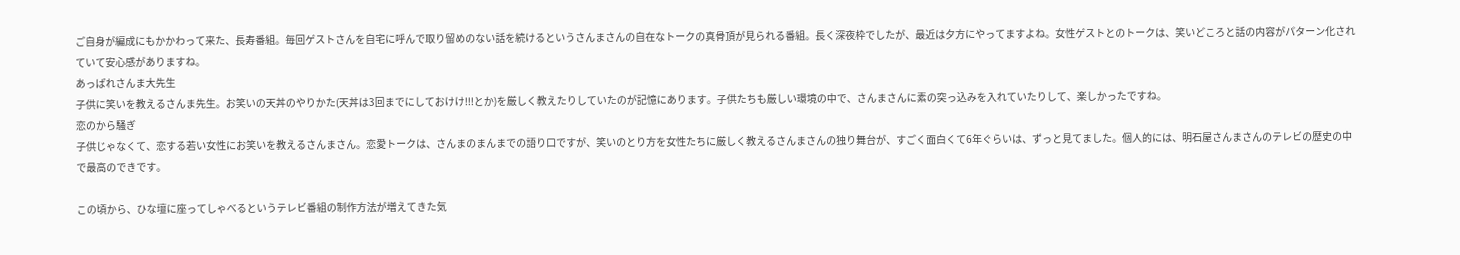ご自身が編成にもかかわって来た、長寿番組。毎回ゲストさんを自宅に呼んで取り留めのない話を続けるというさんまさんの自在なトークの真骨頂が見られる番組。長く深夜枠でしたが、最近は夕方にやってますよね。女性ゲストとのトークは、笑いどころと話の内容がパターン化されていて安心感がありますね。
あっぱれさんま大先生
子供に笑いを教えるさんま先生。お笑いの天丼のやりかた(天丼は3回までにしておけけ!!!とか)を厳しく教えたりしていたのが記憶にあります。子供たちも厳しい環境の中で、さんまさんに素の突っ込みを入れていたりして、楽しかったですね。
恋のから騒ぎ
子供じゃなくて、恋する若い女性にお笑いを教えるさんまさん。恋愛トークは、さんまのまんまでの語り口ですが、笑いのとり方を女性たちに厳しく教えるさんまさんの独り舞台が、すごく面白くて6年ぐらいは、ずっと見てました。個人的には、明石屋さんまさんのテレビの歴史の中で最高のできです。

この頃から、ひな壇に座ってしゃべるというテレビ番組の制作方法が増えてきた気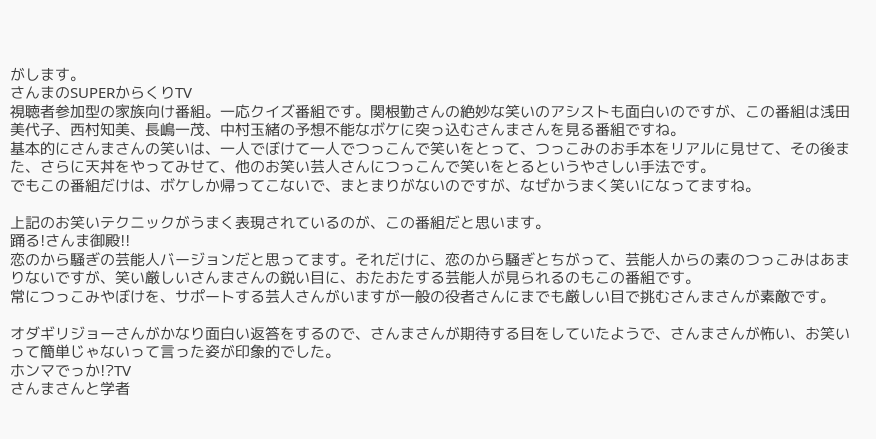がします。
さんまのSUPERからくりTV
視聴者参加型の家族向け番組。一応クイズ番組です。関根勤さんの絶妙な笑いのアシストも面白いのですが、この番組は浅田美代子、西村知美、長嶋一茂、中村玉緒の予想不能なボケに突っ込むさんまさんを見る番組ですね。
基本的にさんまさんの笑いは、一人でぼけて一人でつっこんで笑いをとって、つっこみのお手本をリアルに見せて、その後また、さらに天丼をやってみせて、他のお笑い芸人さんにつっこんで笑いをとるというやさしい手法です。
でもこの番組だけは、ボケしか帰ってこないで、まとまりがないのですが、なぜかうまく笑いになってますね。

上記のお笑いテクニックがうまく表現されているのが、この番組だと思います。
踊る!さんま御殿!!
恋のから騒ぎの芸能人バージョンだと思ってます。それだけに、恋のから騒ぎとちがって、芸能人からの素のつっこみはあまりないですが、笑い厳しいさんまさんの鋭い目に、おたおたする芸能人が見られるのもこの番組です。
常につっこみやぼけを、サポートする芸人さんがいますが一般の役者さんにまでも厳しい目で挑むさんまさんが素敵です。

オダギリジョーさんがかなり面白い返答をするので、さんまさんが期待する目をしていたようで、さんまさんが怖い、お笑いって簡単じゃないって言った姿が印象的でした。
ホンマでっか!?TV
さんまさんと学者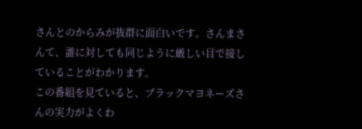さんとのからみが抜群に面白いです。さんまさんて、誰に対しても同じように厳しい目で接していることがわかります。
この番組を見ていると、ブラックマヨネーズさんの実力がよくわ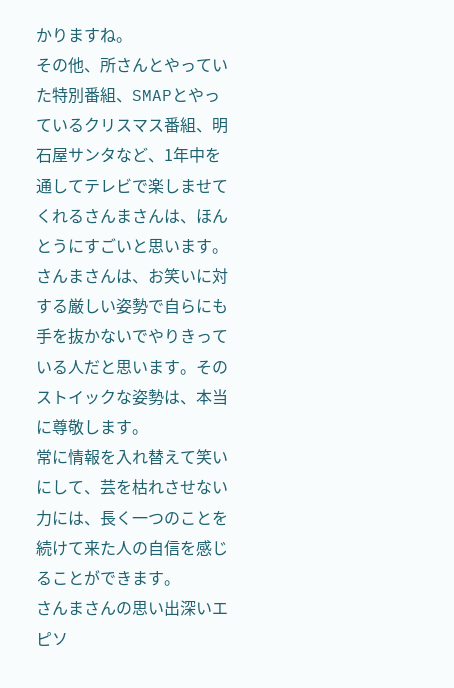かりますね。
その他、所さんとやっていた特別番組、SMAPとやっているクリスマス番組、明石屋サンタなど、1年中を通してテレビで楽しませてくれるさんまさんは、ほんとうにすごいと思います。
さんまさんは、お笑いに対する厳しい姿勢で自らにも手を抜かないでやりきっている人だと思います。そのストイックな姿勢は、本当に尊敬します。
常に情報を入れ替えて笑いにして、芸を枯れさせない力には、長く一つのことを続けて来た人の自信を感じることができます。
さんまさんの思い出深いエピソ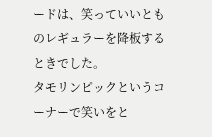ードは、笑っていいとものレギュラーを降板するときでした。
タモリンピックというコーナーで笑いをと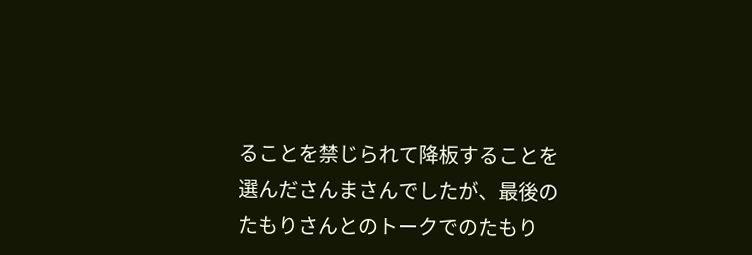ることを禁じられて降板することを選んださんまさんでしたが、最後のたもりさんとのトークでのたもり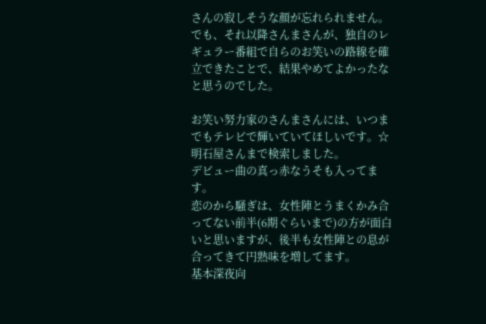さんの寂しそうな顔が忘れられません。
でも、それ以降さんまさんが、独自のレギュラー番組で自らのお笑いの路線を確立できたことで、結果やめてよかったなと思うのでした。

お笑い努力家のさんまさんには、いつまでもテレビで輝いていてほしいです。☆
明石屋さんまで検索しました。
デビュー曲の真っ赤なうそも入ってます。
恋のから騒ぎは、女性陣とうまくかみ合ってない前半(6期ぐらいまで)の方が面白いと思いますが、後半も女性陣との息が合ってきて円熟味を増してます。
基本深夜向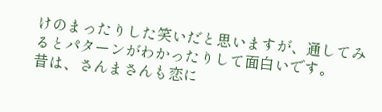けのまったりした笑いだと思いますが、通してみるとパターンがわかったりして面白いです。
昔は、さんまさんも恋に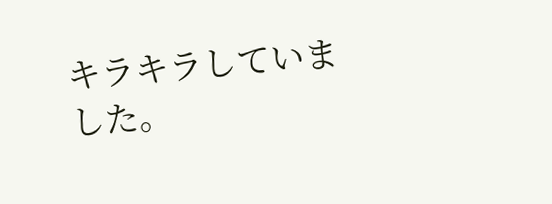キラキラしていました。